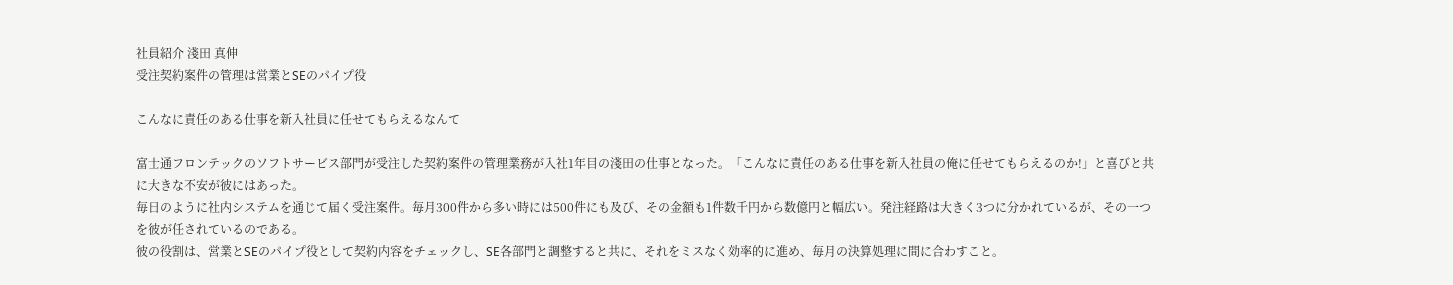社員紹介 淺田 真伸
受注契約案件の管理は営業とSEのパイプ役

こんなに責任のある仕事を新入社員に任せてもらえるなんて

富士通フロンテックのソフトサービス部門が受注した契約案件の管理業務が入社1年目の淺田の仕事となった。「こんなに責任のある仕事を新入社員の俺に任せてもらえるのか!」と喜びと共に大きな不安が彼にはあった。
毎日のように社内システムを通じて届く受注案件。毎月300件から多い時には500件にも及び、その金額も1件数千円から数億円と幅広い。発注経路は大きく3つに分かれているが、その一つを彼が任されているのである。
彼の役割は、営業とSEのパイプ役として契約内容をチェックし、SE各部門と調整すると共に、それをミスなく効率的に進め、毎月の決算処理に間に合わすこと。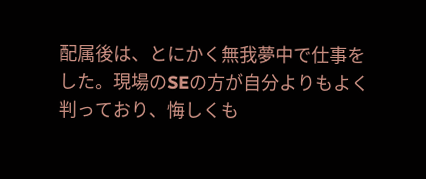配属後は、とにかく無我夢中で仕事をした。現場のSEの方が自分よりもよく判っており、悔しくも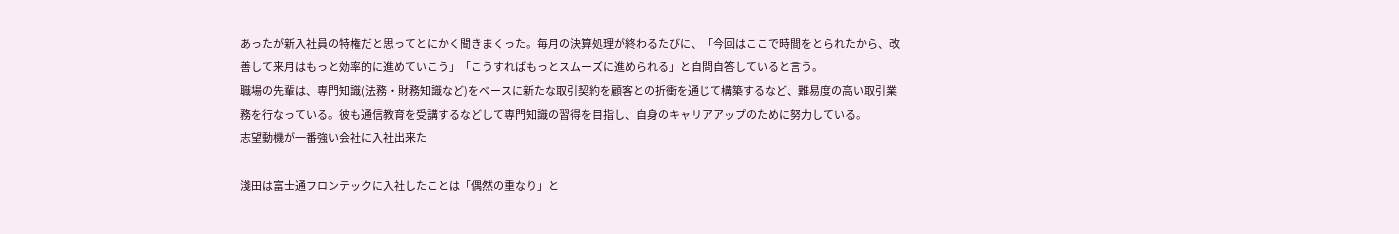あったが新入社員の特権だと思ってとにかく聞きまくった。毎月の決算処理が終わるたびに、「今回はここで時間をとられたから、改善して来月はもっと効率的に進めていこう」「こうすればもっとスムーズに進められる」と自問自答していると言う。
職場の先輩は、専門知識(法務・財務知識など)をベースに新たな取引契約を顧客との折衝を通じて構築するなど、難易度の高い取引業務を行なっている。彼も通信教育を受講するなどして専門知識の習得を目指し、自身のキャリアアップのために努力している。
志望動機が一番強い会社に入社出来た

淺田は富士通フロンテックに入社したことは「偶然の重なり」と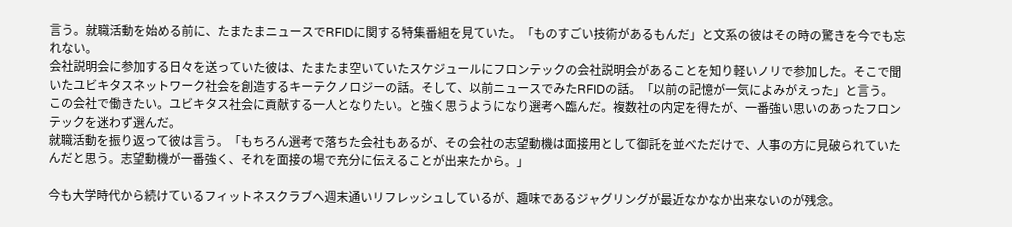言う。就職活動を始める前に、たまたまニュースでRFIDに関する特集番組を見ていた。「ものすごい技術があるもんだ」と文系の彼はその時の驚きを今でも忘れない。
会社説明会に参加する日々を送っていた彼は、たまたま空いていたスケジュールにフロンテックの会社説明会があることを知り軽いノリで参加した。そこで聞いたユビキタスネットワーク社会を創造するキーテクノロジーの話。そして、以前ニュースでみたRFIDの話。「以前の記憶が一気によみがえった」と言う。
この会社で働きたい。ユビキタス社会に貢献する一人となりたい。と強く思うようになり選考へ臨んだ。複数社の内定を得たが、一番強い思いのあったフロンテックを迷わず選んだ。
就職活動を振り返って彼は言う。「もちろん選考で落ちた会社もあるが、その会社の志望動機は面接用として御託を並べただけで、人事の方に見破られていたんだと思う。志望動機が一番強く、それを面接の場で充分に伝えることが出来たから。」

今も大学時代から続けているフィットネスクラブへ週末通いリフレッシュしているが、趣味であるジャグリングが最近なかなか出来ないのが残念。